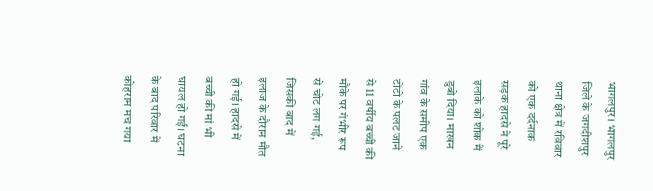भागलपुर। भागलपुर जिले के जगदीशपुर थाना क्षेत्र में रविवार को एक दर्दनाक सड़क हादसे ने पूरे इलाके को शोक में डुबो दिया। माखन गांव के समीप एक टोटो के पलट जाने से 11 वर्षीय बच्ची की मौके पर गंभीर रूप से चोट लग गई, जिसकी बाद में इलाज के दौरान मौत हो गई। हादसे में बच्ची की मां भी घायल हो गईं। घटना के बाद परिवार में कोहराम मच गया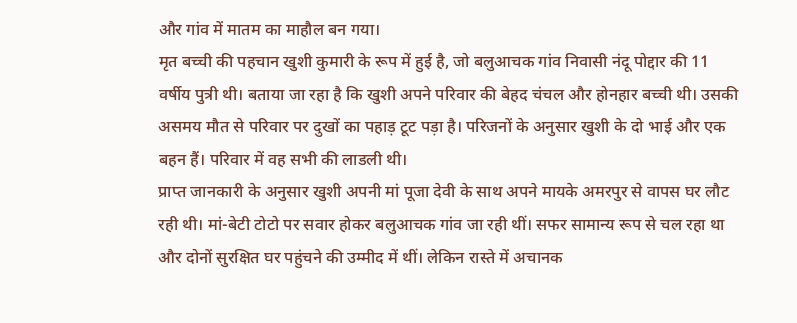और गांव में मातम का माहौल बन गया।
मृत बच्ची की पहचान खुशी कुमारी के रूप में हुई है, जो बलुआचक गांव निवासी नंदू पोद्दार की 11 वर्षीय पुत्री थी। बताया जा रहा है कि खुशी अपने परिवार की बेहद चंचल और होनहार बच्ची थी। उसकी असमय मौत से परिवार पर दुखों का पहाड़ टूट पड़ा है। परिजनों के अनुसार खुशी के दो भाई और एक बहन हैं। परिवार में वह सभी की लाडली थी।
प्राप्त जानकारी के अनुसार खुशी अपनी मां पूजा देवी के साथ अपने मायके अमरपुर से वापस घर लौट रही थी। मां-बेटी टोटो पर सवार होकर बलुआचक गांव जा रही थीं। सफर सामान्य रूप से चल रहा था और दोनों सुरक्षित घर पहुंचने की उम्मीद में थीं। लेकिन रास्ते में अचानक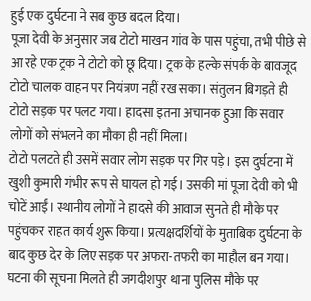हुई एक दुर्घटना ने सब कुछ बदल दिया।
पूजा देवी के अनुसार जब टोटो माखन गांव के पास पहुंचा, तभी पीछे से आ रहे एक ट्रक ने टोटो को छू दिया। ट्रक के हल्के संपर्क के बावजूद टोटो चालक वाहन पर नियंत्रण नहीं रख सका। संतुलन बिगड़ते ही टोटो सड़क पर पलट गया। हादसा इतना अचानक हुआ कि सवार लोगों को संभलने का मौका ही नहीं मिला।
टोटो पलटते ही उसमें सवार लोग सड़क पर गिर पड़े। इस दुर्घटना में खुशी कुमारी गंभीर रूप से घायल हो गई। उसकी मां पूजा देवी को भी चोटें आईं। स्थानीय लोगों ने हादसे की आवाज सुनते ही मौके पर पहुंचकर राहत कार्य शुरू किया। प्रत्यक्षदर्शियों के मुताबिक दुर्घटना के बाद कुछ देर के लिए सड़क पर अफरा-तफरी का माहौल बन गया।
घटना की सूचना मिलते ही जगदीशपुर थाना पुलिस मौके पर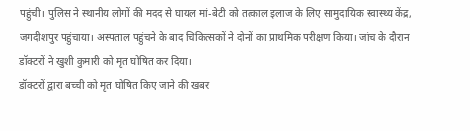पहुंची। पुलिस ने स्थानीय लोगों की मदद से घायल मां-बेटी को तत्काल इलाज के लिए सामुदायिक स्वास्थ्य केंद्र, जगदीशपुर पहुंचाया। अस्पताल पहुंचने के बाद चिकित्सकों ने दोनों का प्राथमिक परीक्षण किया। जांच के दौरान डॉक्टरों ने खुशी कुमारी को मृत घोषित कर दिया।
डॉक्टरों द्वारा बच्ची को मृत घोषित किए जाने की खबर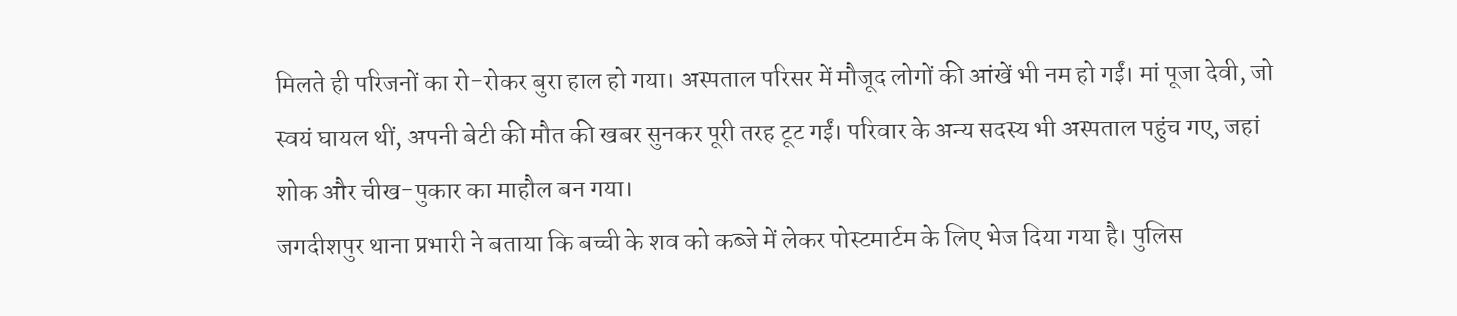मिलते ही परिजनों का रो-रोकर बुरा हाल हो गया। अस्पताल परिसर में मौजूद लोगों की आंखें भी नम हो गईं। मां पूजा देवी, जो स्वयं घायल थीं, अपनी बेटी की मौत की खबर सुनकर पूरी तरह टूट गईं। परिवार के अन्य सदस्य भी अस्पताल पहुंच गए, जहां शोक और चीख-पुकार का माहौल बन गया।
जगदीशपुर थाना प्रभारी ने बताया कि बच्ची के शव को कब्जे में लेकर पोस्टमार्टम के लिए भेज दिया गया है। पुलिस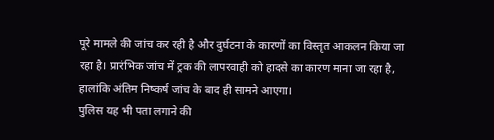पूरे मामले की जांच कर रही है और दुर्घटना के कारणों का विस्तृत आकलन किया जा रहा है। प्रारंभिक जांच में ट्रक की लापरवाही को हादसे का कारण माना जा रहा है, हालांकि अंतिम निष्कर्ष जांच के बाद ही सामने आएगा।
पुलिस यह भी पता लगाने की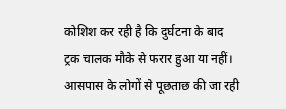कोशिश कर रही है कि दुर्घटना के बाद ट्रक चालक मौके से फरार हुआ या नहीं। आसपास के लोगों से पूछताछ की जा रही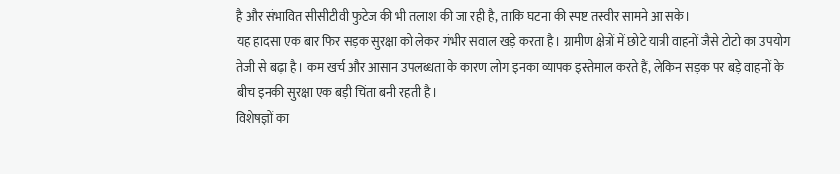है और संभावित सीसीटीवी फुटेज की भी तलाश की जा रही है, ताकि घटना की स्पष्ट तस्वीर सामने आ सके।
यह हादसा एक बार फिर सड़क सुरक्षा को लेकर गंभीर सवाल खड़े करता है। ग्रामीण क्षेत्रों में छोटे यात्री वाहनों जैसे टोटो का उपयोग तेजी से बढ़ा है। कम खर्च और आसान उपलब्धता के कारण लोग इनका व्यापक इस्तेमाल करते हैं, लेकिन सड़क पर बड़े वाहनों के बीच इनकी सुरक्षा एक बड़ी चिंता बनी रहती है।
विशेषज्ञों का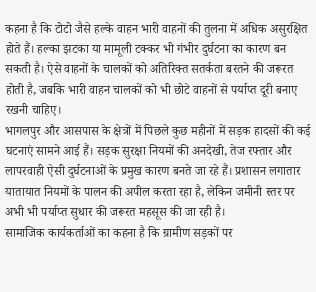कहना है कि टोटो जैसे हल्के वाहन भारी वाहनों की तुलना में अधिक असुरक्षित होते हैं। हल्का झटका या मामूली टक्कर भी गंभीर दुर्घटना का कारण बन सकती है। ऐसे वाहनों के चालकों को अतिरिक्त सतर्कता बरतने की जरूरत होती है, जबकि भारी वाहन चालकों को भी छोटे वाहनों से पर्याप्त दूरी बनाए रखनी चाहिए।
भागलपुर और आसपास के क्षेत्रों में पिछले कुछ महीनों में सड़क हादसों की कई घटनाएं सामने आई हैं। सड़क सुरक्षा नियमों की अनदेखी, तेज रफ्तार और लापरवाही ऐसी दुर्घटनाओं के प्रमुख कारण बनते जा रहे हैं। प्रशासन लगातार यातायात नियमों के पालन की अपील करता रहा है, लेकिन जमीनी स्तर पर अभी भी पर्याप्त सुधार की जरूरत महसूस की जा रही है।
सामाजिक कार्यकर्ताओं का कहना है कि ग्रामीण सड़कों पर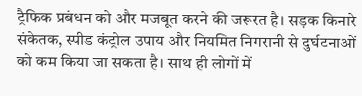ट्रैफिक प्रबंधन को और मजबूत करने की जरूरत है। सड़क किनारे संकेतक, स्पीड कंट्रोल उपाय और नियमित निगरानी से दुर्घटनाओं को कम किया जा सकता है। साथ ही लोगों में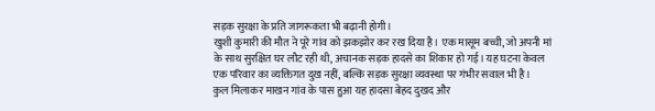सड़क सुरक्षा के प्रति जागरूकता भी बढ़ानी होगी।
खुशी कुमारी की मौत ने पूरे गांव को झकझोर कर रख दिया है। एक मासूम बच्ची, जो अपनी मां के साथ सुरक्षित घर लौट रही थी, अचानक सड़क हादसे का शिकार हो गई। यह घटना केवल एक परिवार का व्यक्तिगत दुख नहीं, बल्कि सड़क सुरक्षा व्यवस्था पर गंभीर सवाल भी है।
कुल मिलाकर माखन गांव के पास हुआ यह हादसा बेहद दुखद और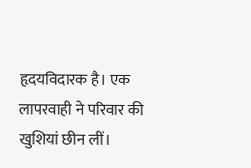हृदयविदारक है। एक लापरवाही ने परिवार की खुशियां छीन लीं।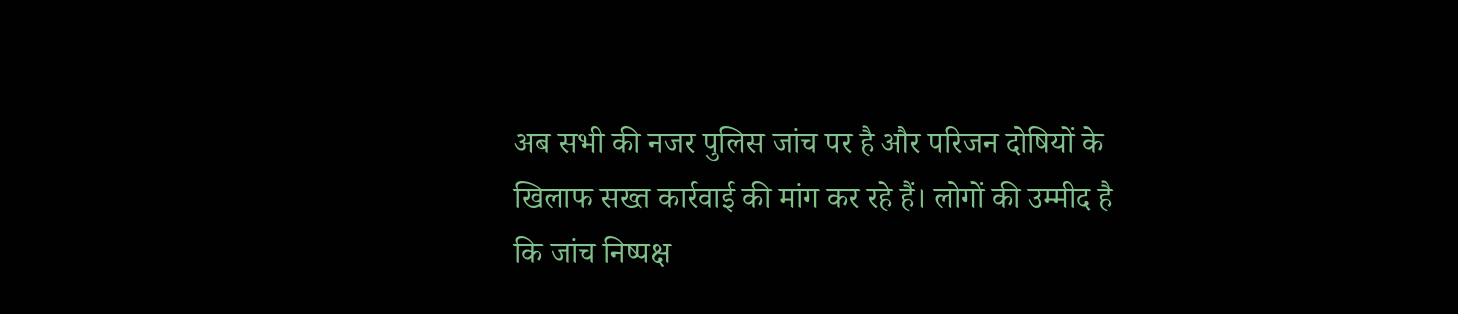अब सभी की नजर पुलिस जांच पर है और परिजन दोषियों के खिलाफ सख्त कार्रवाई की मांग कर रहे हैं। लोगों की उम्मीद है कि जांच निष्पक्ष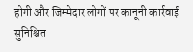होगी और जिम्मेदार लोगों पर कानूनी कार्रवाई सुनिश्चित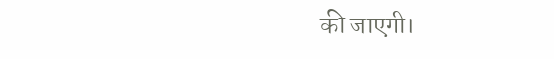की जाएगी।